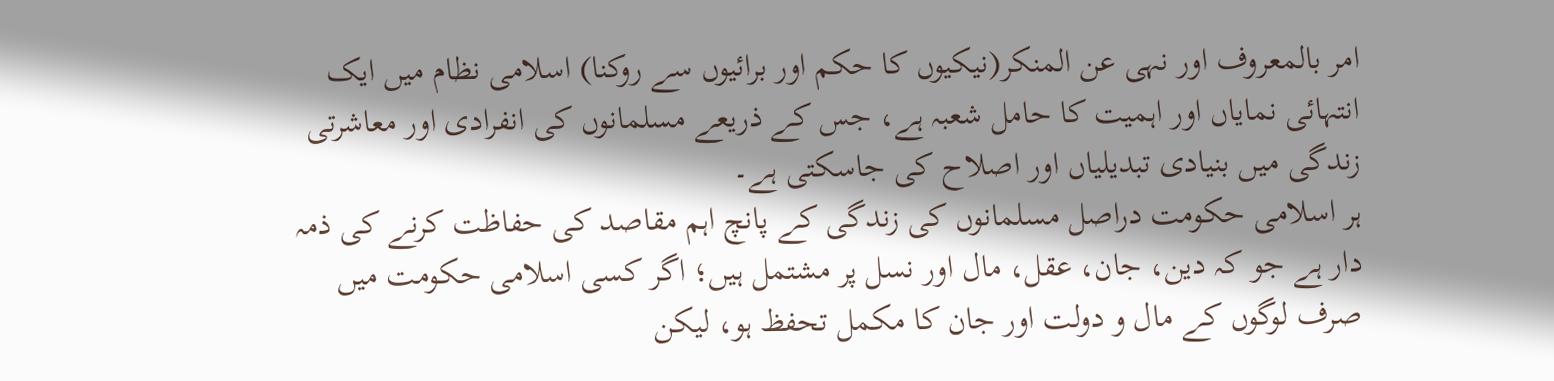امر بالمعروف اور نہی عن المنکر(نیکیوں کا حکم اور برائیوں سے روکنا) اسلامی نظام میں ایک انتہائی نمایاں اور اہمیت کا حامل شعبہ ہے، جس کے ذریعے مسلمانوں کی انفرادی اور معاشرتی زندگی میں بنیادی تبدیلیاں اور اصلاح کی جاسکتی ہے۔
ہر اسلامی حکومت دراصل مسلمانوں کی زندگی کے پانچ اہم مقاصد کی حفاظت کرنے کی ذمہ دار ہے جو کہ دین، جان، عقل، مال اور نسل پر مشتمل ہیں؛ اگر کسی اسلامی حکومت میں صرف لوگوں کے مال و دولت اور جان کا مکمل تحفظ ہو، لیکن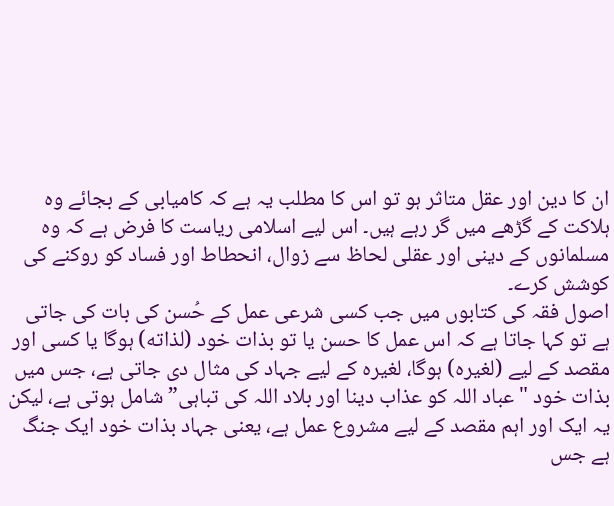ان کا دین اور عقل متاثر ہو تو اس کا مطلب یہ ہے کہ کامیابی کے بجائے وہ ہلاکت کے گڑھے میں گر رہے ہیں۔ اس لیے اسلامی ریاست کا فرض ہے کہ وہ مسلمانوں کے دینی اور عقلی لحاظ سے زوال، انحطاط اور فساد کو روکنے کی کوشش کرے۔
اصول فقہ کی کتابوں میں جب کسی شرعی عمل کے حُسن کی بات کی جاتی ہے تو کہا جاتا ہے کہ اس عمل کا حسن یا تو بذات خود (لذاته) ہوگا یا کسی اور مقصد کے لیے (لغيره) ہوگا، لغيره کے لیے جہاد کی مثال دی جاتی ہے، جس میں بذات خود "عباد اللہ کو عذاب دینا اور بلاد اللہ کی تباہی” شامل ہوتی ہے، لیکن یہ ایک اور اہم مقصد کے لیے مشروع عمل ہے، یعنی جہاد بذات خود ایک جنگ ہے جس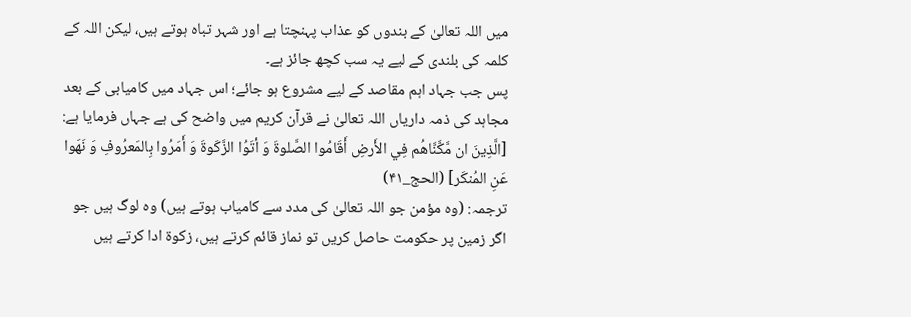میں اللہ تعالیٰ کے بندوں کو عذاب پہنچتا ہے اور شہر تباہ ہوتے ہیں، لیکن اللہ کے کلمہ کی بلندی کے لیے یہ سب کچھ جائز ہے۔
پس جب جہاد اہم مقاصد کے لیے مشروع ہو جائے؛ اس جہاد میں کامیابی کے بعد مجاہد کی ذمہ داریاں اللہ تعالیٰ نے قرآن کریم میں واضح کی ہے جہاں فرمایا ہے:
[الَّذِينَ ان مَّکَّنَّاهُم فِي الأَرضِ أَقَامُوا الصَّلوةَ وَ أتَوُا الزَّکَوةَ وَ أَمَرُوا بِالمَعرُوفِ وَ نَهَوا عَنِ المُنکَر] (الحج_۴۱)
ترجمہ: (وہ مؤمن جو اللہ تعالیٰ کی مدد سے کامیاب ہوتے ہیں) وہ لوگ ہیں جو اگر زمین پر حکومت حاصل کریں تو نماز قائم کرتے ہیں، زکوۃ ادا کرتے ہیں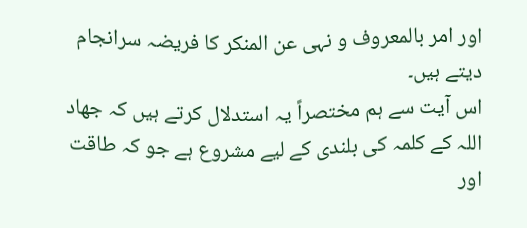اور امر بالمعروف و نہی عن المنکر کا فریضہ سرانجام دیتے ہیں۔
اس آیت سے ہم مختصراً یہ استدلال کرتے ہیں کہ جهاد اللہ کے کلمہ کی بلندی کے لیے مشروع ہے جو کہ طاقت اور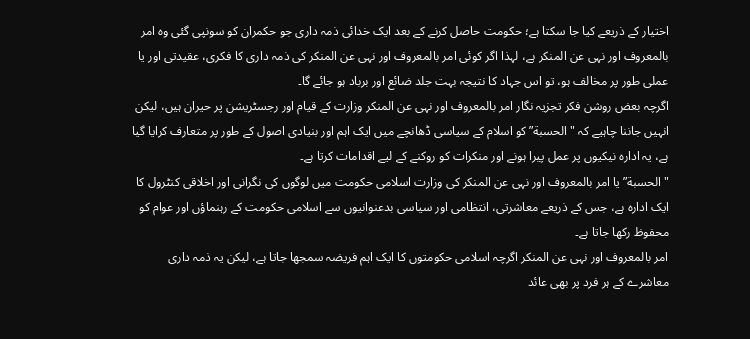اختیار کے ذریعے کیا جا سکتا ہے؛ حکومت حاصل کرنے کے بعد ایک خدائی ذمہ داری جو حکمران کو سونپی گئی وہ امر بالمعروف اور نہی عن المنکر ہے، لہذا اگر کوئی امر بالمعروف اور نہی عن المنکر کی ذمہ داری کا فکری، عقیدتی اور یا عملی طور پر مخالف ہو، تو اس جہاد کا نتیجہ بہت جلد ضائع اور برباد ہو جائے گا۔
اگرچہ بعض روشن فکر تجزیہ نگار امر بالمعروف اور نہی عن المنکر وزارت کے قیام اور رجسٹریشن پر حیران ہیں، لیکن انہیں جاننا چاہیے کہ "الحسبة” کو اسلام کے سیاسی ڈھانچے میں ایک اہم اور بنیادی اصول کے طور پر متعارف کرایا گیا ہے، یہ ادارہ نیکیوں پر عمل پیرا ہونے اور منکرات کو روکنے کے لیے اقدامات کرتا ہے۔
"الحسبة” یا امر بالمعروف اور نہی عن المنکر کی وزارت اسلامی حکومت میں لوگوں کی نگرانی اور اخلاقی کنٹرول کا ایک ادارہ ہے، جس کے ذریعے معاشرتی، انتظامی اور سیاسی بدعنوانیوں سے اسلامی حکومت کے رہنماؤں اور عوام کو محفوظ رکھا جاتا ہے۔
امر بالمعروف اور نہی عن المنکر اگرچہ اسلامی حکومتوں کا ایک اہم فریضہ سمجھا جاتا ہے، لیکن یہ ذمہ داری معاشرے کے ہر فرد پر بھی عائد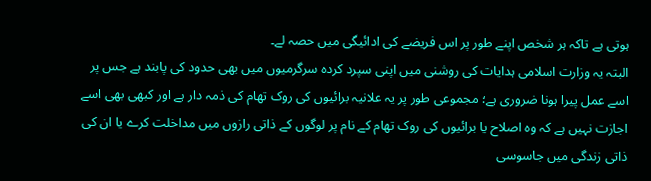ہوتی ہے تاکہ ہر شخص اپنے طور پر اس فریضے کی ادائیگی میں حصہ لے۔
البتہ یہ وزارت اسلامی ہدایات کی روشنی میں اپنی سپرد کردہ سرگرمیوں میں بھی حدود کی پابند ہے جس پر اسے عمل پیرا ہونا ضروری ہے؛ مجموعی طور پر یہ علانیہ برائیوں کی روک تھام کی ذمہ دار ہے اور کبھی بھی اسے اجازت نہیں ہے کہ وہ اصلاح یا برائیوں کی روک تھام کے نام پر لوگوں کے ذاتی رازوں میں مداخلت کرے یا ان کی ذاتی زندگی میں جاسوسی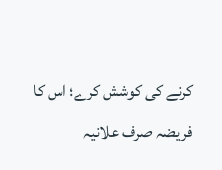کرنے کی کوشش کرے؛ اس کا فریضہ صرف علانیہ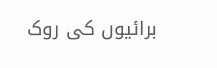برائیوں کی روک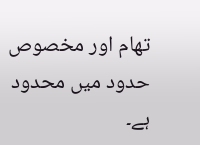تھام اور مخصوص حدود میں محدود ہے۔